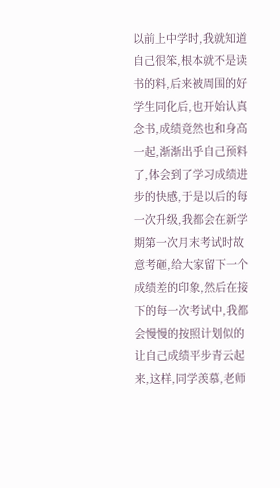以前上中学时,我就知道自己很笨,根本就不是读书的料,后来被周围的好学生同化后,也开始认真念书,成绩竟然也和身高一起,渐渐出乎自己预料了,体会到了学习成绩进步的快感,于是以后的每一次升级,我都会在新学期第一次月末考试时故意考砸,给大家留下一个成绩差的印象,然后在接下的每一次考试中,我都会慢慢的按照计划似的让自己成绩平步青云起来,这样,同学羡慕,老师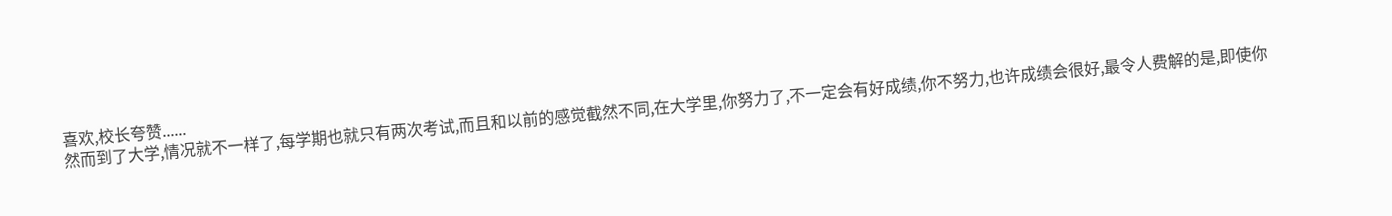喜欢,校长夸赞......
然而到了大学,情况就不一样了,每学期也就只有两次考试,而且和以前的感觉截然不同,在大学里,你努力了,不一定会有好成绩,你不努力,也许成绩会很好,最令人费解的是,即使你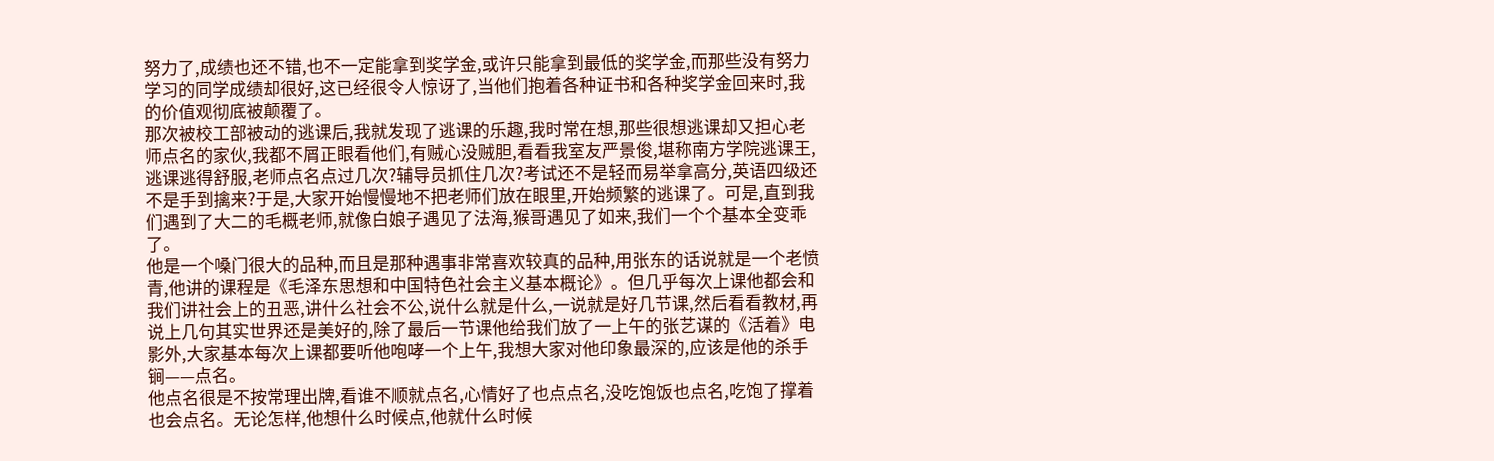努力了,成绩也还不错,也不一定能拿到奖学金,或许只能拿到最低的奖学金,而那些没有努力学习的同学成绩却很好,这已经很令人惊讶了,当他们抱着各种证书和各种奖学金回来时,我的价值观彻底被颠覆了。
那次被校工部被动的逃课后,我就发现了逃课的乐趣,我时常在想,那些很想逃课却又担心老师点名的家伙,我都不屑正眼看他们,有贼心没贼胆,看看我室友严景俊,堪称南方学院逃课王,逃课逃得舒服,老师点名点过几次?辅导员抓住几次?考试还不是轻而易举拿高分,英语四级还不是手到擒来?于是,大家开始慢慢地不把老师们放在眼里,开始频繁的逃课了。可是,直到我们遇到了大二的毛概老师,就像白娘子遇见了法海,猴哥遇见了如来,我们一个个基本全变乖了。
他是一个嗓门很大的品种,而且是那种遇事非常喜欢较真的品种,用张东的话说就是一个老愤青,他讲的课程是《毛泽东思想和中国特色社会主义基本概论》。但几乎每次上课他都会和我们讲社会上的丑恶,讲什么社会不公,说什么就是什么,一说就是好几节课,然后看看教材,再说上几句其实世界还是美好的,除了最后一节课他给我们放了一上午的张艺谋的《活着》电影外,大家基本每次上课都要听他咆哮一个上午,我想大家对他印象最深的,应该是他的杀手锏——点名。
他点名很是不按常理出牌,看谁不顺就点名,心情好了也点点名,没吃饱饭也点名,吃饱了撑着也会点名。无论怎样,他想什么时候点,他就什么时候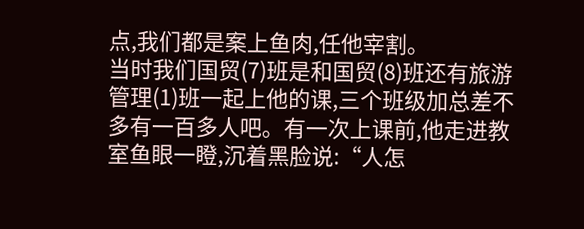点,我们都是案上鱼肉,任他宰割。
当时我们国贸(7)班是和国贸(8)班还有旅游管理(1)班一起上他的课,三个班级加总差不多有一百多人吧。有一次上课前,他走进教室鱼眼一瞪,沉着黑脸说:“人怎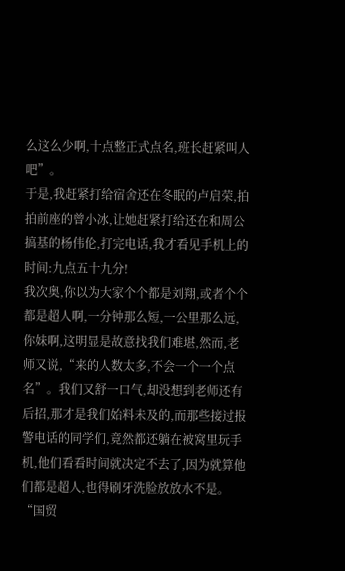么这么少啊,十点整正式点名,班长赶紧叫人吧”。
于是,我赶紧打给宿舍还在冬眠的卢启荣,拍拍前座的曾小冰,让她赶紧打给还在和周公搞基的杨伟伦,打完电话,我才看见手机上的时间:九点五十九分!
我次奥,你以为大家个个都是刘翔,或者个个都是超人啊,一分钟那么短,一公里那么远,你妹啊,这明显是故意找我们难堪,然而,老师又说,“来的人数太多,不会一个一个点名”。我们又舒一口气,却没想到老师还有后招,那才是我们始料未及的,而那些接过报警电话的同学们,竟然都还躺在被窝里玩手机,他们看看时间就决定不去了,因为就算他们都是超人,也得刷牙洗脸放放水不是。
“国贸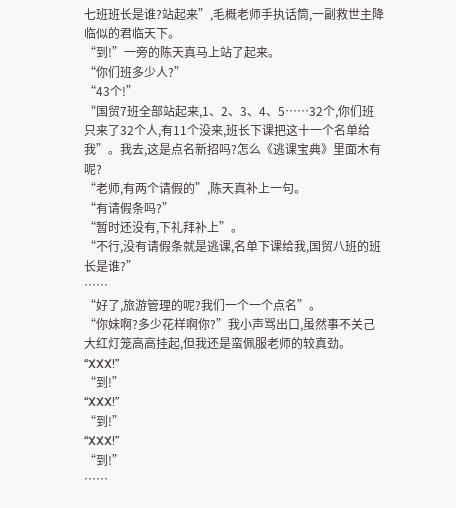七班班长是谁?站起来”,毛概老师手执话筒,一副救世主降临似的君临天下。
“到!”一旁的陈天真马上站了起来。
“你们班多少人?”
“43个!”
“国贸7班全部站起来,1、2、3、4、5……32个,你们班只来了32个人,有11个没来,班长下课把这十一个名单给我”。我去,这是点名新招吗?怎么《逃课宝典》里面木有呢?
“老师,有两个请假的”,陈天真补上一句。
“有请假条吗?”
“暂时还没有,下礼拜补上”。
“不行,没有请假条就是逃课,名单下课给我,国贸八班的班长是谁?”
……
“好了,旅游管理的呢?我们一个一个点名”。
“你妹啊?多少花样啊你?”我小声骂出口,虽然事不关己大红灯笼高高挂起,但我还是蛮佩服老师的较真劲。
“XXX!”
“到!”
“XXX!”
“到!”
“XXX!”
“到!”
……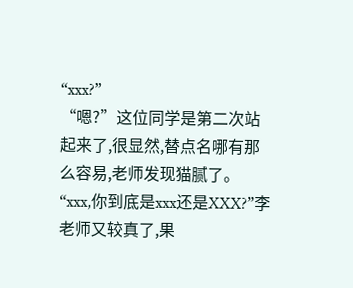“xxx?”
“嗯?”这位同学是第二次站起来了,很显然,替点名哪有那么容易,老师发现猫腻了。
“xxx,你到底是xxx还是XXX?”李老师又较真了,果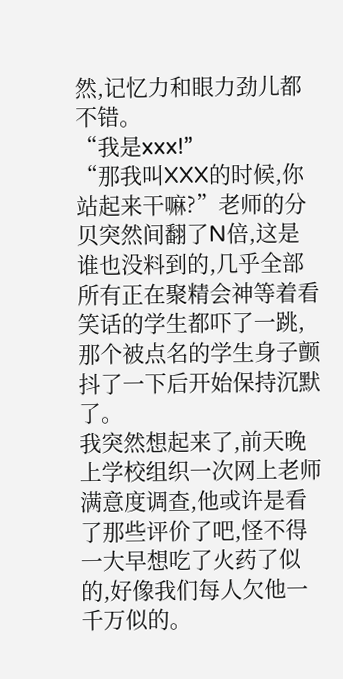然,记忆力和眼力劲儿都不错。
“我是xxx!”
“那我叫XXX的时候,你站起来干嘛?”老师的分贝突然间翻了N倍,这是谁也没料到的,几乎全部所有正在聚精会神等着看笑话的学生都吓了一跳,那个被点名的学生身子颤抖了一下后开始保持沉默了。
我突然想起来了,前天晚上学校组织一次网上老师满意度调查,他或许是看了那些评价了吧,怪不得一大早想吃了火药了似的,好像我们每人欠他一千万似的。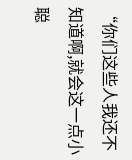“你们这些人我还不知道啊,就会这一点小聪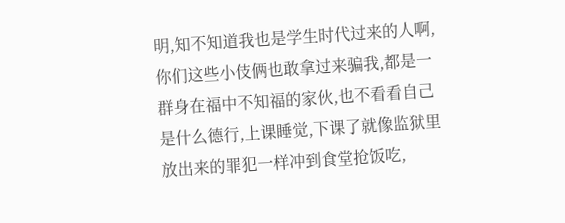明,知不知道我也是学生时代过来的人啊,你们这些小伎俩也敢拿过来骗我,都是一群身在福中不知福的家伙,也不看看自己是什么德行,上课睡觉,下课了就像监狱里放出来的罪犯一样冲到食堂抢饭吃,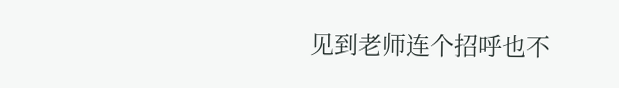见到老师连个招呼也不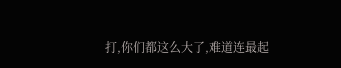打,你们都这么大了,难道连最起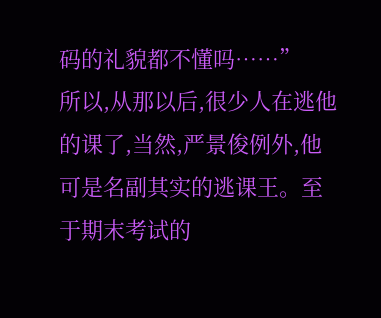码的礼貌都不懂吗……”
所以,从那以后,很少人在逃他的课了,当然,严景俊例外,他可是名副其实的逃课王。至于期末考试的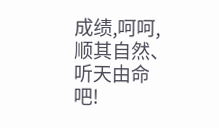成绩,呵呵,顺其自然、听天由命吧!